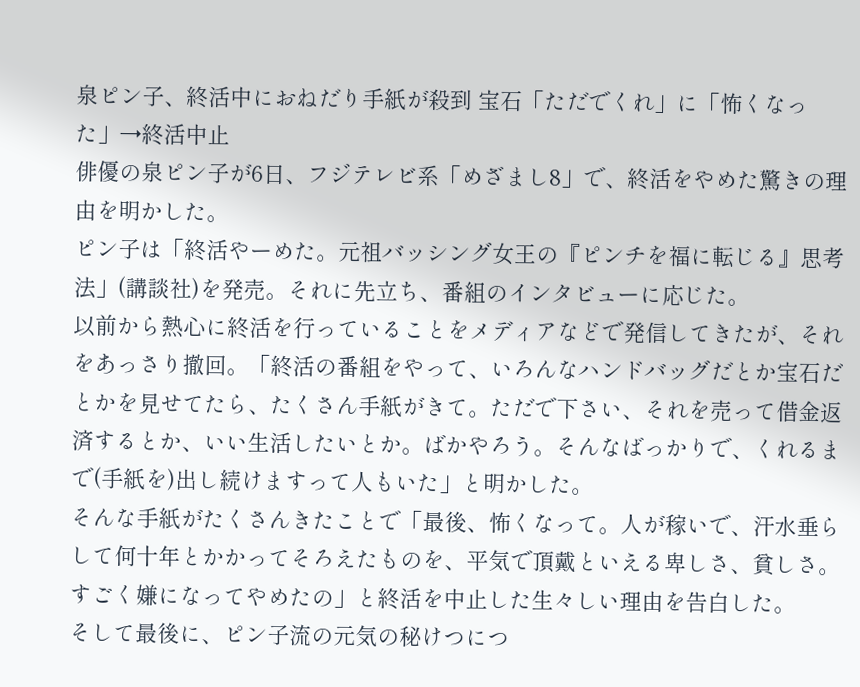泉ピン子、終活中におねだり手紙が殺到 宝石「ただでくれ」に「怖くなった」→終活中止
俳優の泉ピン子が6日、フジテレビ系「めざまし8」で、終活をやめた驚きの理由を明かした。
ピン子は「終活やーめた。元祖バッシング女王の『ピンチを福に転じる』思考法」(講談社)を発売。それに先立ち、番組のインタビューに応じた。
以前から熱心に終活を行っていることをメディアなどで発信してきたが、それをあっさり撤回。「終活の番組をやって、いろんなハンドバッグだとか宝石だとかを見せてたら、たくさん手紙がきて。ただで下さい、それを売って借金返済するとか、いい生活したいとか。ばかやろう。そんなばっかりで、くれるまで(手紙を)出し続けますって人もいた」と明かした。
そんな手紙がたくさんきたことで「最後、怖くなって。人が稼いで、汗水垂らして何十年とかかってそろえたものを、平気で頂戴といえる卑しさ、貧しさ。すごく嫌になってやめたの」と終活を中止した生々しい理由を告白した。
そして最後に、ピン子流の元気の秘けつにつ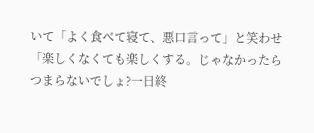いて「よく食べて寝て、悪口言って」と笑わせ「楽しくなくても楽しくする。じゃなかったらつまらないでしょ?一日終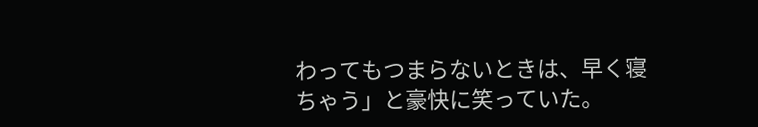わってもつまらないときは、早く寝ちゃう」と豪快に笑っていた。